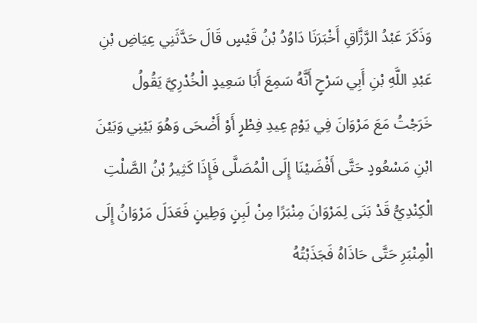وَذَكَرَ عَبْدُ الرَّزَّاقِ أَخْبَرَنَا دَاوُدُ بْنُ قَيْسٍ قَالَ حَدَّثَنِي عِيَاضِ بْنِ عَبْدِ اللَّهِ بْنِ أَبِي سَرْحٍ أَنَّهُ سَمِعَ أَبَا سَعِيدٍ الْخُدْرِيَّ يَقُولُ خَرَجْتُ مَعَ مَرْوَانَ فِي يَوْمِ عِيدِ فِطْرٍ أَوْ أَضْحَى وَهُوَ بَيْنِي وَبَيْنَ ابْنِ مَسْعُودٍ حَتَّى أَفْضَيْنَا إِلَى الْمُصَلَّى فَإِذَا كَثِيرُ بْنُ الصَّلْتِ الْكِنْدِيُّ قَدْ بَنَى لِمَرْوَانَ مِنْبَرًا مِنْ لَبِنٍ وَطِينٍ فَعَدَلَ مَرْوَانُ إِلَى الْمِنْبَرِ حَتَّى حَاذَاهُ فَجَذَبْتُهُ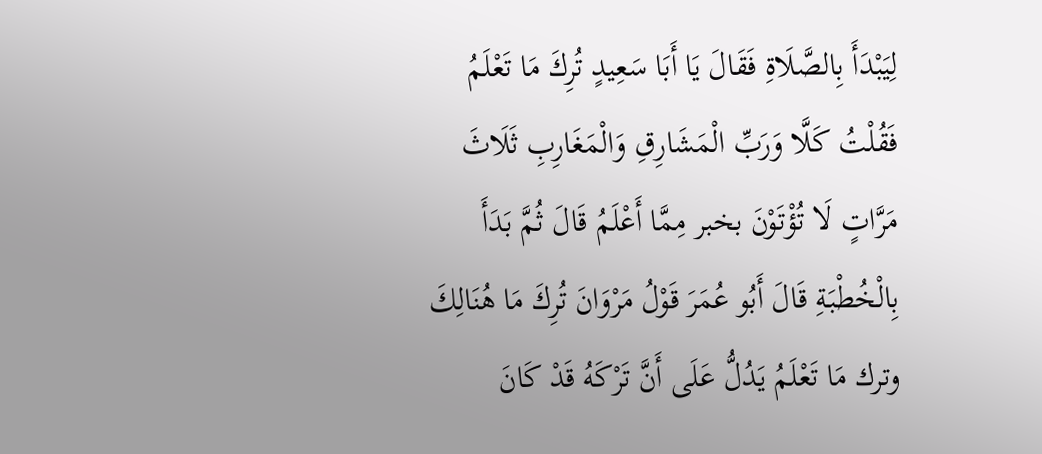لِيَبْدَأَ بِالصَّلَاةِ فَقَالَ يَا أَبَا سَعِيدٍ تُرِكَ مَا تَعْلَمُ فَقُلْتُ كَلَّا وَرَبِّ الْمَشَارِقِ وَالْمَغَارِبِ ثَلَاثَ مَرَّاتٍ لَا تُؤْتَوْنَ بخبر مِمَّا أَعْلَمُ قَالَ ثُمَّ بَدَأَ بِالْخُطْبَةِ قَالَ أَبُو عُمَرَ قَوْلُ مَرْوَانَ تُرِكَ مَا هُنَالِكَ وترك مَا تَعْلَمُ يَدُلُّ عَلَى أَنَّ تَرْكَهُ قَدْ كَانَ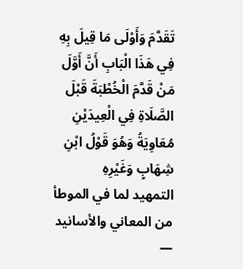تَقَدَّمَ وَأَوْلَى مَا قِيلَ بِهِ فِي هَذَا الْبَابِ أَنَّ أَوَّلَ مَنْ قَدَّمَ الْخُطْبَةَ قَبْلَ الصَّلَاةِ فِي الْعِيدَيْنِ مُعَاوِيَةُ وَهُوَ قَوْلُ ابْنِ شِهَابٍ وَغَيْرِهِ
التمهيد لما في الموطأ من المعاني والأسانيد —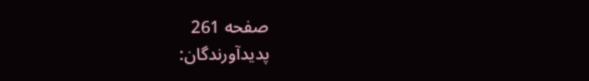صفحه 261
پدیدآورندگان: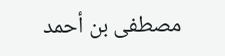مصطفى بن أحمد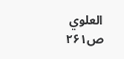العلوي
ص۲۶۱